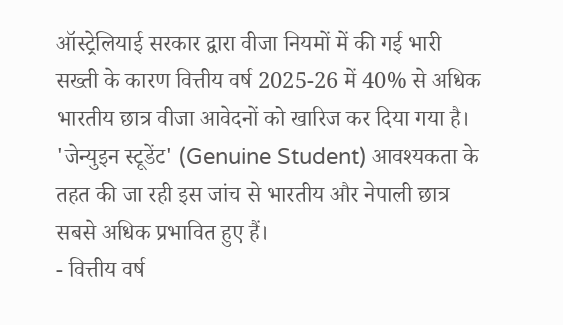ऑस्ट्रेलियाई सरकार द्वारा वीजा नियमों में की गई भारी सख्ती के कारण वित्तीय वर्ष 2025-26 में 40% से अधिक भारतीय छात्र वीजा आवेदनों को खारिज कर दिया गया है। 'जेन्युइन स्टूडेंट' (Genuine Student) आवश्यकता के तहत की जा रही इस जांच से भारतीय और नेपाली छात्र सबसे अधिक प्रभावित हुए हैं।
- वित्तीय वर्ष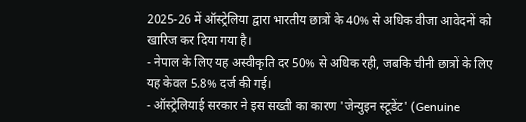2025-26 में ऑस्ट्रेलिया द्वारा भारतीय छात्रों के 40% से अधिक वीजा आवेदनों को खारिज कर दिया गया है।
- नेपाल के लिए यह अस्वीकृति दर 50% से अधिक रही, जबकि चीनी छात्रों के लिए यह केवल 5.8% दर्ज की गई।
- ऑस्ट्रेलियाई सरकार ने इस सख्ती का कारण 'जेन्युइन स्टूडेंट' (Genuine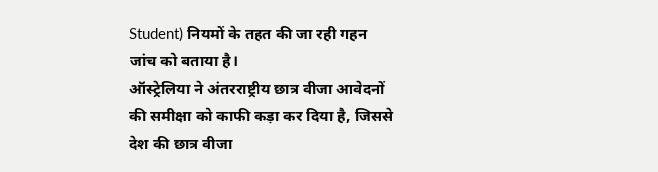Student) नियमों के तहत की जा रही गहन जांच को बताया है।
ऑस्ट्रेलिया ने अंतरराष्ट्रीय छात्र वीजा आवेदनों की समीक्षा को काफी कड़ा कर दिया है, जिससे देश की छात्र वीजा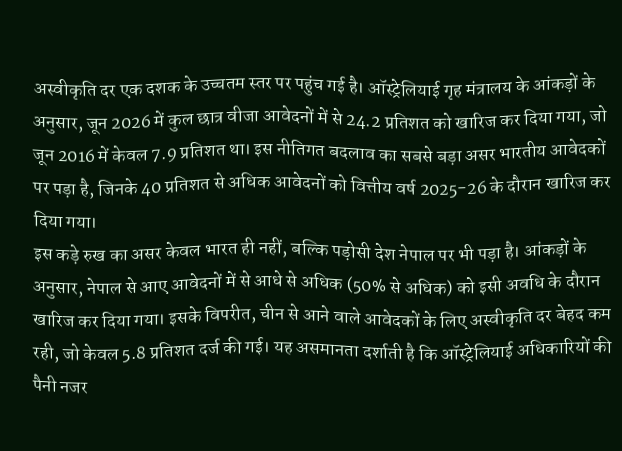अस्वीकृति दर एक दशक के उच्चतम स्तर पर पहुंच गई है। ऑस्ट्रेलियाई गृह मंत्रालय के आंकड़ों के अनुसार, जून 2026 में कुल छात्र वीजा आवेदनों में से 24.2 प्रतिशत को खारिज कर दिया गया, जो जून 2016 में केवल 7.9 प्रतिशत था। इस नीतिगत बदलाव का सबसे बड़ा असर भारतीय आवेदकों पर पड़ा है, जिनके 40 प्रतिशत से अधिक आवेदनों को वित्तीय वर्ष 2025-26 के दौरान खारिज कर दिया गया।
इस कड़े रुख का असर केवल भारत ही नहीं, बल्कि पड़ोसी देश नेपाल पर भी पड़ा है। आंकड़ों के अनुसार, नेपाल से आए आवेदनों में से आधे से अधिक (50% से अधिक) को इसी अवधि के दौरान खारिज कर दिया गया। इसके विपरीत, चीन से आने वाले आवेदकों के लिए अस्वीकृति दर बेहद कम रही, जो केवल 5.8 प्रतिशत दर्ज की गई। यह असमानता दर्शाती है कि ऑस्ट्रेलियाई अधिकारियों की पैनी नजर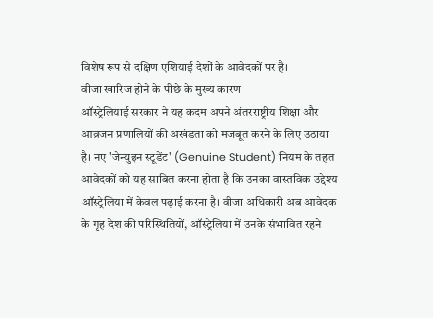विशेष रूप से दक्षिण एशियाई देशों के आवेदकों पर है।
वीजा खारिज होने के पीछे के मुख्य कारण
ऑस्ट्रेलियाई सरकार ने यह कदम अपने अंतरराष्ट्रीय शिक्षा और आव्रजन प्रणालियों की अखंडता को मजबूत करने के लिए उठाया है। नए 'जेन्युइन स्टूडेंट' (Genuine Student) नियम के तहत आवेदकों को यह साबित करना होता है कि उनका वास्तविक उद्देश्य ऑस्ट्रेलिया में केवल पढ़ाई करना है। वीजा अधिकारी अब आवेदक के गृह देश की परिस्थितियों, ऑस्ट्रेलिया में उनके संभावित रहने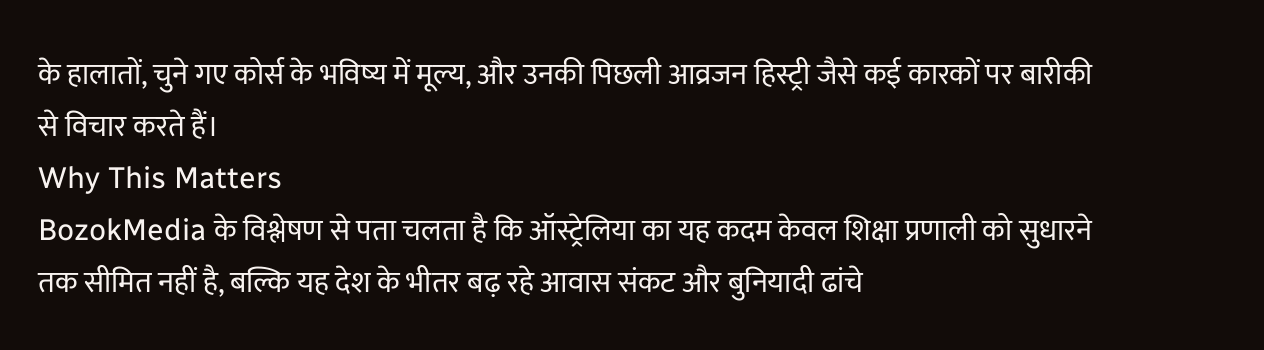के हालातों, चुने गए कोर्स के भविष्य में मूल्य, और उनकी पिछली आव्रजन हिस्ट्री जैसे कई कारकों पर बारीकी से विचार करते हैं।
Why This Matters
BozokMedia के विश्लेषण से पता चलता है कि ऑस्ट्रेलिया का यह कदम केवल शिक्षा प्रणाली को सुधारने तक सीमित नहीं है, बल्कि यह देश के भीतर बढ़ रहे आवास संकट और बुनियादी ढांचे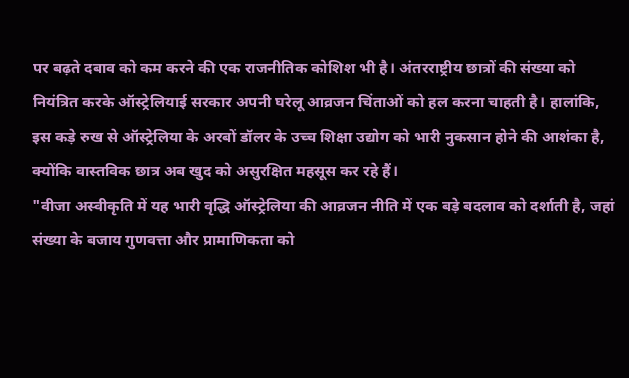पर बढ़ते दबाव को कम करने की एक राजनीतिक कोशिश भी है। अंतरराष्ट्रीय छात्रों की संख्या को नियंत्रित करके ऑस्ट्रेलियाई सरकार अपनी घरेलू आव्रजन चिंताओं को हल करना चाहती है। हालांकि, इस कड़े रुख से ऑस्ट्रेलिया के अरबों डॉलर के उच्च शिक्षा उद्योग को भारी नुकसान होने की आशंका है, क्योंकि वास्तविक छात्र अब खुद को असुरक्षित महसूस कर रहे हैं।
"वीजा अस्वीकृति में यह भारी वृद्धि ऑस्ट्रेलिया की आव्रजन नीति में एक बड़े बदलाव को दर्शाती है, जहां संख्या के बजाय गुणवत्ता और प्रामाणिकता को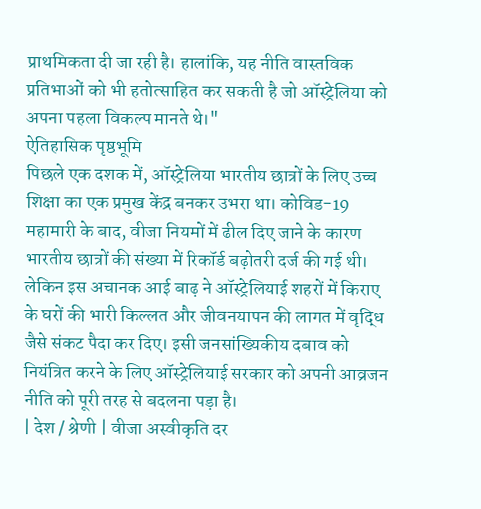प्राथमिकता दी जा रही है। हालांकि, यह नीति वास्तविक प्रतिभाओं को भी हतोत्साहित कर सकती है जो ऑस्ट्रेलिया को अपना पहला विकल्प मानते थे।"
ऐतिहासिक पृष्ठभूमि
पिछले एक दशक में, ऑस्ट्रेलिया भारतीय छात्रों के लिए उच्च शिक्षा का एक प्रमुख केंद्र बनकर उभरा था। कोविड-19 महामारी के बाद, वीजा नियमों में ढील दिए जाने के कारण भारतीय छात्रों की संख्या में रिकॉर्ड बढ़ोतरी दर्ज की गई थी। लेकिन इस अचानक आई बाढ़ ने ऑस्ट्रेलियाई शहरों में किराए के घरों की भारी किल्लत और जीवनयापन की लागत में वृद्धि जैसे संकट पैदा कर दिए। इसी जनसांख्यिकीय दबाव को नियंत्रित करने के लिए ऑस्ट्रेलियाई सरकार को अपनी आव्रजन नीति को पूरी तरह से बदलना पड़ा है।
| देश / श्रेणी | वीजा अस्वीकृति दर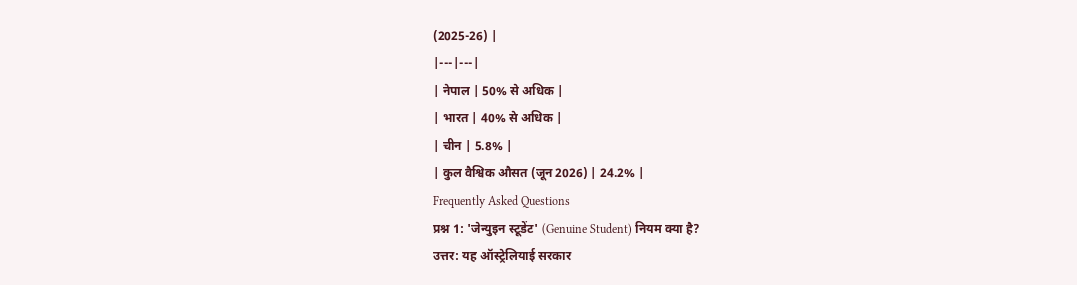(2025-26) |
|---|---|
| नेपाल | 50% से अधिक |
| भारत | 40% से अधिक |
| चीन | 5.8% |
| कुल वैश्विक औसत (जून 2026) | 24.2% |
Frequently Asked Questions
प्रश्न 1: 'जेन्युइन स्टूडेंट' (Genuine Student) नियम क्या है?
उत्तर: यह ऑस्ट्रेलियाई सरकार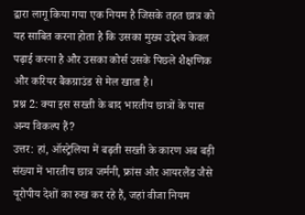द्वारा लागू किया गया एक नियम है जिसके तहत छात्र को यह साबित करना होता है कि उसका मुख्य उद्देश्य केवल पढ़ाई करना है और उसका कोर्स उसके पिछले शैक्षणिक और करियर बैकग्राउंड से मेल खाता है।
प्रश्न 2: क्या इस सख्ती के बाद भारतीय छात्रों के पास अन्य विकल्प हैं?
उत्तर: हां, ऑस्ट्रेलिया में बढ़ती सख्ती के कारण अब बड़ी संख्या में भारतीय छात्र जर्मनी, फ्रांस और आयरलैंड जैसे यूरोपीय देशों का रुख कर रहे हैं, जहां वीजा नियम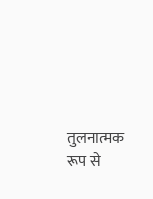तुलनात्मक रूप से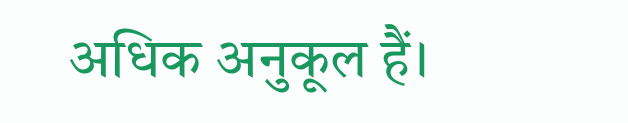अधिक अनुकूल हैं।